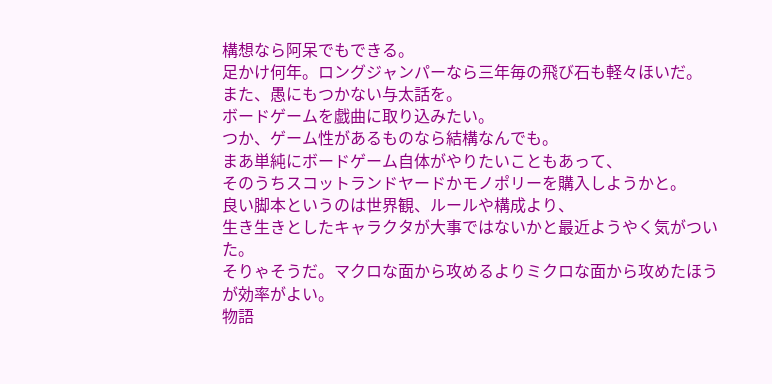構想なら阿呆でもできる。
足かけ何年。ロングジャンパーなら三年毎の飛び石も軽々ほいだ。
また、愚にもつかない与太話を。
ボードゲームを戯曲に取り込みたい。
つか、ゲーム性があるものなら結構なんでも。
まあ単純にボードゲーム自体がやりたいこともあって、
そのうちスコットランドヤードかモノポリーを購入しようかと。
良い脚本というのは世界観、ルールや構成より、
生き生きとしたキャラクタが大事ではないかと最近ようやく気がついた。
そりゃそうだ。マクロな面から攻めるよりミクロな面から攻めたほうが効率がよい。
物語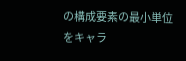の構成要素の最小単位をキャラ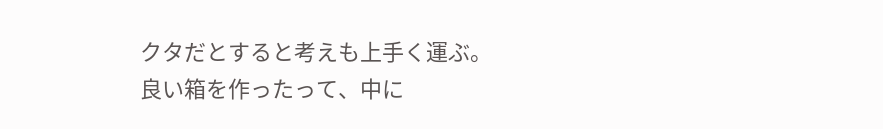クタだとすると考えも上手く運ぶ。
良い箱を作ったって、中に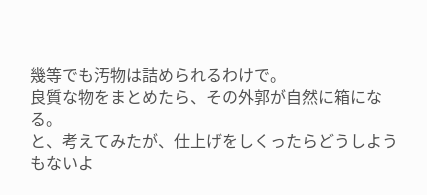幾等でも汚物は詰められるわけで。
良質な物をまとめたら、その外郭が自然に箱になる。
と、考えてみたが、仕上げをしくったらどうしようもないよ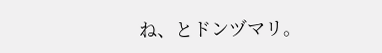ね、とドンヅマリ。